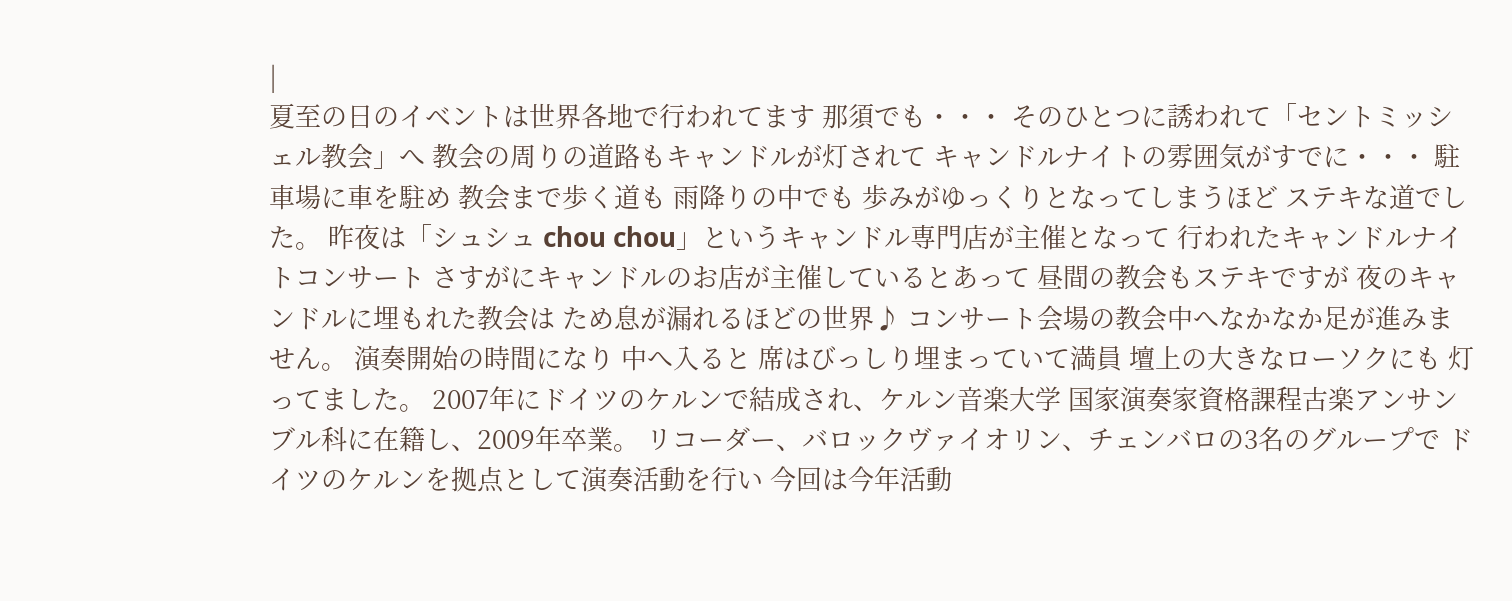|
夏至の日のイベントは世界各地で行われてます 那須でも・・・ そのひとつに誘われて「セントミッシェル教会」へ 教会の周りの道路もキャンドルが灯されて キャンドルナイトの雰囲気がすでに・・・ 駐車場に車を駐め 教会まで歩く道も 雨降りの中でも 歩みがゆっくりとなってしまうほど ステキな道でした。 昨夜は「シュシュ chou chou」というキャンドル専門店が主催となって 行われたキャンドルナイトコンサート さすがにキャンドルのお店が主催しているとあって 昼間の教会もステキですが 夜のキャンドルに埋もれた教会は ため息が漏れるほどの世界♪ コンサート会場の教会中へなかなか足が進みません。 演奏開始の時間になり 中へ入ると 席はびっしり埋まっていて満員 壇上の大きなローソクにも 灯ってました。 2007年にドイツのケルンで結成され、ケルン音楽大学 国家演奏家資格課程古楽アンサンブル科に在籍し、2009年卒業。 リコーダー、バロックヴァイオリン、チェンバロの3名のグループで ドイツのケルンを拠点として演奏活動を行い 今回は今年活動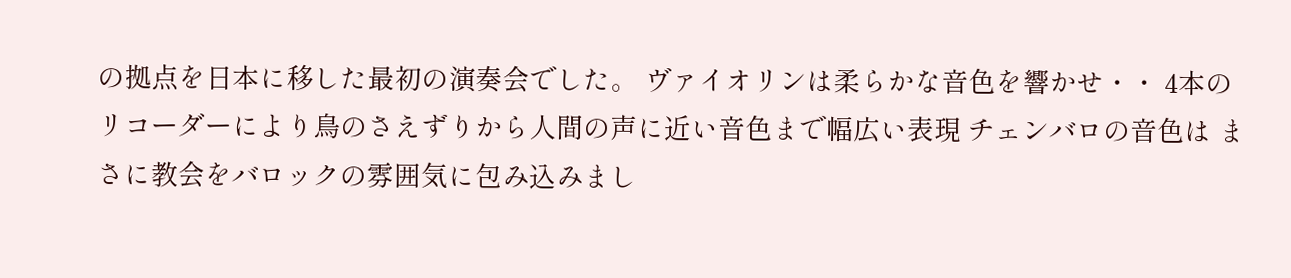の拠点を日本に移した最初の演奏会でした。 ヴァイオリンは柔らかな音色を響かせ・・ 4本のリコーダーにより鳥のさえずりから人間の声に近い音色まで幅広い表現 チェンバロの音色は まさに教会をバロックの雰囲気に包み込みまし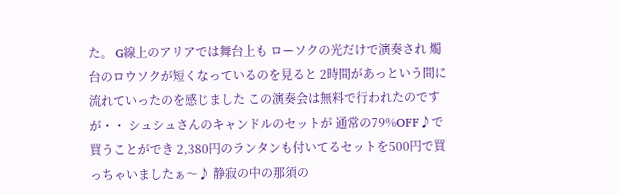た。 G線上のアリアでは舞台上も ローソクの光だけで演奏され 燭台のロウソクが短くなっているのを見ると 2時間があっという間に流れていったのを感じました この演奏会は無料で行われたのですが・・ シュシュさんのキャンドルのセットが 通常の79%OFF♪で買うことができ 2,380円のランタンも付いてるセットを500円で買っちゃいましたぁ〜♪ 静寂の中の那須の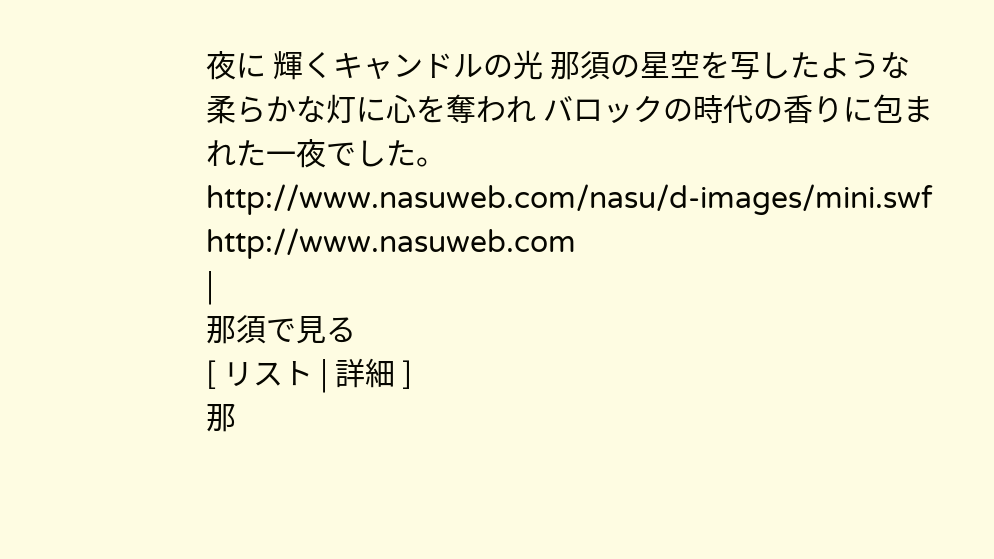夜に 輝くキャンドルの光 那須の星空を写したような柔らかな灯に心を奪われ バロックの時代の香りに包まれた一夜でした。
http://www.nasuweb.com/nasu/d-images/mini.swf
http://www.nasuweb.com
|
那須で見る
[ リスト | 詳細 ]
那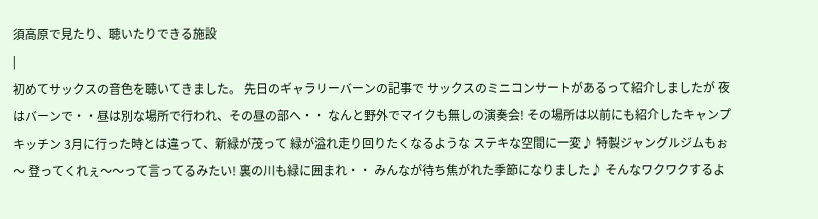須高原で見たり、聴いたりできる施設
|
初めてサックスの音色を聴いてきました。 先日のギャラリーバーンの記事で サックスのミニコンサートがあるって紹介しましたが 夜はバーンで・・昼は別な場所で行われ、その昼の部へ・・ なんと野外でマイクも無しの演奏会! その場所は以前にも紹介したキャンプキッチン 3月に行った時とは違って、新緑が茂って 緑が溢れ走り回りたくなるような ステキな空間に一変♪ 特製ジャングルジムもぉ〜 登ってくれぇ〜〜って言ってるみたい! 裏の川も緑に囲まれ・・ みんなが待ち焦がれた季節になりました♪ そんなワクワクするよ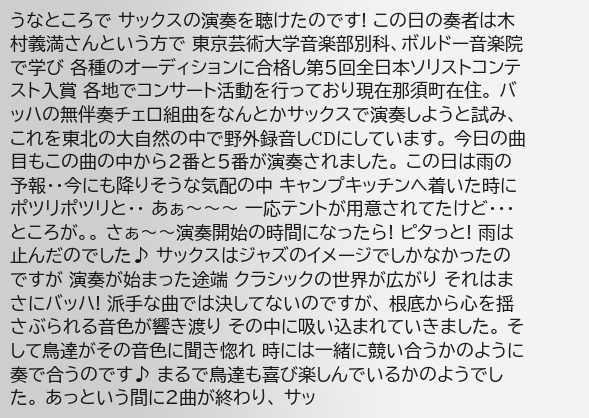うなところで サックスの演奏を聴けたのです! この日の奏者は木村義満さんという方で 東京芸術大学音楽部別科、ボルドー音楽院で学び 各種のオーディションに合格し第5回全日本ソリストコンテスト入賞 各地でコンサート活動を行っており現在那須町在住。 バッハの無伴奏チェロ組曲をなんとかサックスで演奏しようと試み、 これを東北の大自然の中で野外録音しCDにしています。 今日の曲目もこの曲の中から2番と5番が演奏されました。 この日は雨の予報・・今にも降りそうな気配の中 キャンプキッチンへ着いた時に ポツリポツリと・・ あぁ〜〜〜 一応テントが用意されてたけど・・・ ところが。。 さぁ〜〜演奏開始の時間になったら! ピタっと! 雨は止んだのでした♪ サックスはジャズのイメージでしかなかったのですが 演奏が始まった途端 クラシックの世界が広がり それはまさにバッハ! 派手な曲では決してないのですが、 根底から心を揺さぶられる音色が響き渡り その中に吸い込まれていきました。 そして鳥達がその音色に聞き惚れ 時には一緒に競い合うかのように奏で合うのです♪ まるで鳥達も喜び楽しんでいるかのようでした。 あっという間に2曲が終わり、 サッ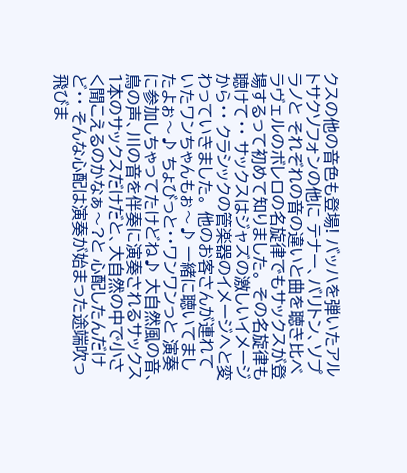クスの他の音色も登場! バッハを弾いたアルトサクソフォンの他に テナー、バリトン、ソプラノと それぞれの音の違いと曲を聴き比べ ラヴェルのボレロの名旋律でもサックスが登場するって初めて知りました。 その名旋律も聴けて・・ サックスはジャズの激しいイメージから・・ クラシックの管楽器のイメージへと変わっていきました。 他のお客さんが連れていたワンちゃんもぉ〜♪ 一緒に聴いてましたよぉ〜♪ ちょびっと・・ワンワンっと 演奏に参加しちゃってたけどね♪ 大自然風の音、鳥の声、川の音を伴奏に演奏されるサックス 1本のサックスだけだと、大自然の中で小さく聞こえるのかなぁ〜?と 心配したんだけど・・ そんな心配は演奏が始まった途端吹っ飛びま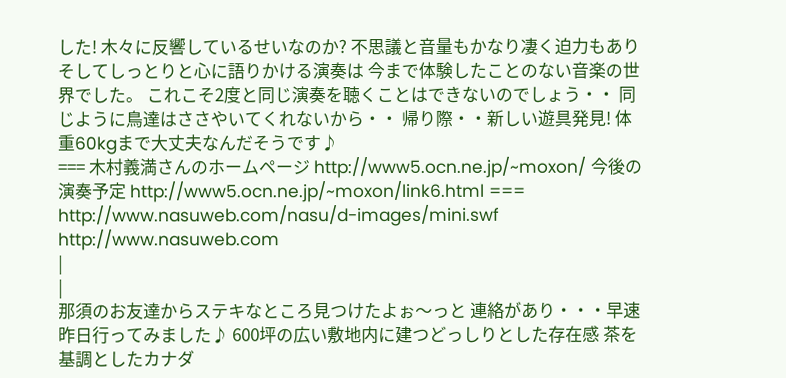した! 木々に反響しているせいなのか? 不思議と音量もかなり凄く迫力もあり そしてしっとりと心に語りかける演奏は 今まで体験したことのない音楽の世界でした。 これこそ2度と同じ演奏を聴くことはできないのでしょう・・ 同じように鳥達はささやいてくれないから・・ 帰り際・・新しい遊具発見! 体重60kgまで大丈夫なんだそうです♪
=== 木村義満さんのホームページ http://www5.ocn.ne.jp/~moxon/ 今後の演奏予定 http://www5.ocn.ne.jp/~moxon/link6.html === http://www.nasuweb.com/nasu/d-images/mini.swf
http://www.nasuweb.com
|
|
那須のお友達からステキなところ見つけたよぉ〜っと 連絡があり・・・早速昨日行ってみました♪ 600坪の広い敷地内に建つどっしりとした存在感 茶を基調としたカナダ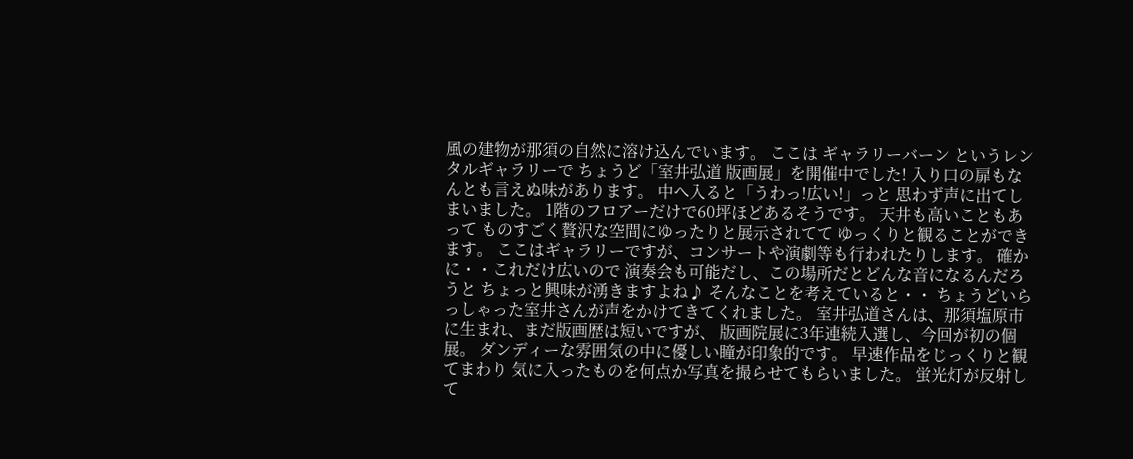風の建物が那須の自然に溶け込んでいます。 ここは ギャラリーバーン というレンタルギャラリーで ちょうど「室井弘道 版画展」を開催中でした! 入り口の扉もなんとも言えぬ味があります。 中へ入ると「うわっ!広い!」っと 思わず声に出てしまいました。 1階のフロアーだけで60坪ほどあるそうです。 天井も高いこともあって ものすごく贅沢な空間にゆったりと展示されてて ゆっくりと観ることができます。 ここはギャラリーですが、コンサートや演劇等も行われたりします。 確かに・・これだけ広いので 演奏会も可能だし、この場所だとどんな音になるんだろうと ちょっと興味が湧きますよね♪ そんなことを考えていると・・ ちょうどいらっしゃった室井さんが声をかけてきてくれました。 室井弘道さんは、那須塩原市に生まれ、まだ版画歴は短いですが、 版画院展に3年連続入選し、今回が初の個展。 ダンディーな雰囲気の中に優しい瞳が印象的です。 早速作品をじっくりと観てまわり 気に入ったものを何点か写真を撮らせてもらいました。 蛍光灯が反射して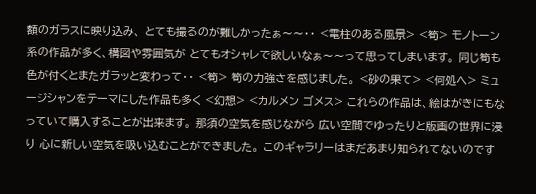額のガラスに映り込み、 とても撮るのが難しかったぁ〜〜・・ <電柱のある風景> <筍> モノトーン系の作品が多く、構図や雰囲気が とてもオシャレで欲しいなぁ〜〜って思ってしまいます。 同じ筍も色が付くとまたガラッと変わって・・ <筍> 筍の力強さを感じました。 <砂の果て> <何処へ> ミュージシャンをテーマにした作品も多く <幻想> <カルメン ゴメス> これらの作品は、絵はがきにもなっていて購入することが出来ます。 那須の空気を感じながら 広い空間でゆったりと版画の世界に浸り 心に新しい空気を吸い込むことができました。 このギャラリーはまだあまり知られてないのです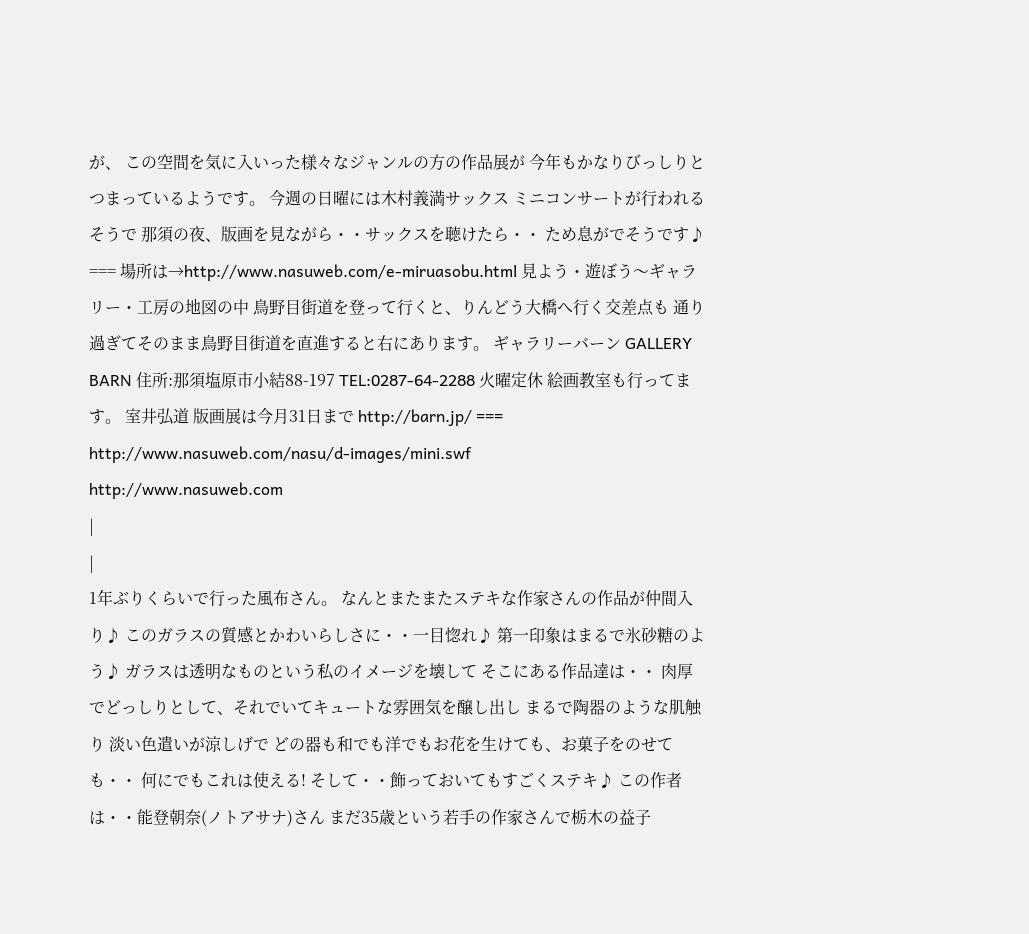が、 この空間を気に入いった様々なジャンルの方の作品展が 今年もかなりびっしりとつまっているようです。 今週の日曜には木村義満サックス ミニコンサートが行われるそうで 那須の夜、版画を見ながら・・サックスを聴けたら・・ ため息がでそうです♪
=== 場所は→http://www.nasuweb.com/e-miruasobu.html 見よう・遊ぼう〜ギャラリー・工房の地図の中 鳥野目街道を登って行くと、りんどう大橋へ行く交差点も 通り過ぎてそのまま鳥野目街道を直進すると右にあります。 ギャラリーバーン GALLERY BARN 住所:那須塩原市小結88-197 TEL:0287-64-2288 火曜定休 絵画教室も行ってます。 室井弘道 版画展は今月31日まで http://barn.jp/ === http://www.nasuweb.com/nasu/d-images/mini.swf
http://www.nasuweb.com
|
|
1年ぶりくらいで行った風布さん。 なんとまたまたステキな作家さんの作品が仲間入り♪ このガラスの質感とかわいらしさに・・一目惚れ♪ 第一印象はまるで氷砂糖のよう♪ ガラスは透明なものという私のイメージを壊して そこにある作品達は・・ 肉厚でどっしりとして、それでいてキュートな雰囲気を醸し出し まるで陶器のような肌触り 淡い色遣いが涼しげで どの器も和でも洋でもお花を生けても、お菓子をのせても・・ 何にでもこれは使える! そして・・飾っておいてもすごくステキ♪ この作者は・・能登朝奈(ノトアサナ)さん まだ35歳という若手の作家さんで栃木の益子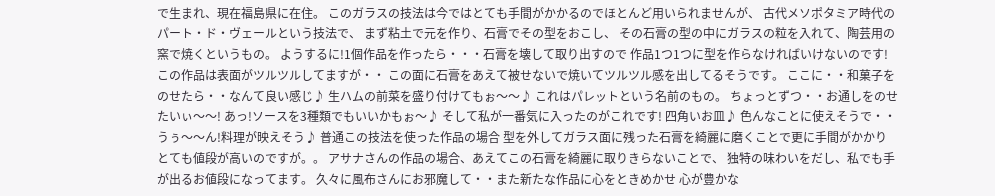で生まれ、現在福島県に在住。 このガラスの技法は今ではとても手間がかかるのでほとんど用いられませんが、 古代メソポタミア時代のパート・ド・ヴェールという技法で、 まず粘土で元を作り、石膏でその型をおこし、 その石膏の型の中にガラスの粒を入れて、陶芸用の窯で焼くというもの。 ようするに!1個作品を作ったら・・・石膏を壊して取り出すので 作品1つ1つに型を作らなければいけないのです! この作品は表面がツルツルしてますが・・ この面に石膏をあえて被せないで焼いてツルツル感を出してるそうです。 ここに・・和菓子をのせたら・・なんて良い感じ♪ 生ハムの前菜を盛り付けてもぉ〜〜♪ これはパレットという名前のもの。 ちょっとずつ・・お通しをのせたいぃ〜〜! あっ!ソースを3種類でもいいかもぉ〜♪ そして私が一番気に入ったのがこれです! 四角いお皿♪ 色んなことに使えそうで・・ うぅ〜〜ん!料理が映えそう♪ 普通この技法を使った作品の場合 型を外してガラス面に残った石膏を綺麗に磨くことで更に手間がかかり とても値段が高いのですが。。 アサナさんの作品の場合、あえてこの石膏を綺麗に取りきらないことで、 独特の味わいをだし、私でも手が出るお値段になってます。 久々に風布さんにお邪魔して・・また新たな作品に心をときめかせ 心が豊かな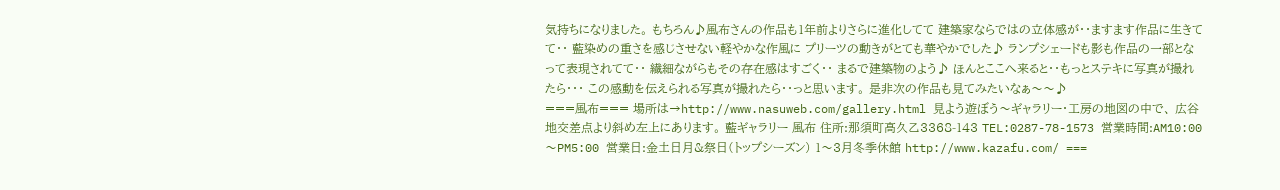気持ちになりました。 もちろん♪風布さんの作品も1年前よりさらに進化してて 建築家ならではの立体感が・・ますます作品に生きてて・・ 藍染めの重さを感じさせない軽やかな作風に プリーツの動きがとても華やかでした♪ ランプシェードも影も作品の一部となって表現されてて・・ 繊細ながらもその存在感はすごく・・ まるで建築物のよう♪ ほんとここへ来ると・・もっとステキに写真が撮れたら・・・ この感動を伝えられる写真が撮れたら・・っと思います。 是非次の作品も見てみたいなぁ〜〜♪
===風布=== 場所は→http://www.nasuweb.com/gallery.html 見よう遊ぼう〜ギャラリー・工房の地図の中で、 広谷地交差点より斜め左上にあります。 藍ギャラリー 風布 住所:那須町高久乙3368-143 TEL:0287-78-1573 営業時間:AM10:00〜PM5:00 営業日:金土日月&祭日(トップシーズン) 1〜3月冬季休館 http://www.kazafu.com/ ===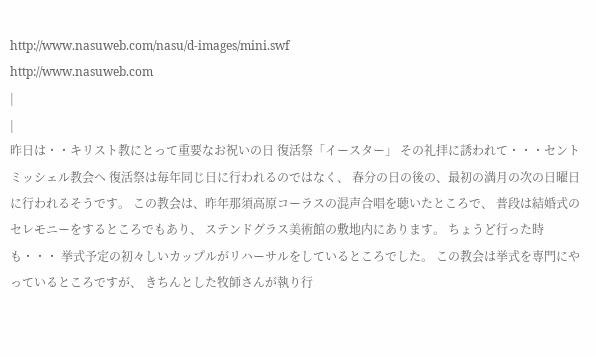http://www.nasuweb.com/nasu/d-images/mini.swf
http://www.nasuweb.com
|
|
昨日は・・キリスト教にとって重要なお祝いの日 復活祭「イースター」 その礼拝に誘われて・・・セントミッシェル教会へ 復活祭は毎年同じ日に行われるのではなく、 春分の日の後の、最初の満月の次の日曜日に行われるそうです。 この教会は、昨年那須高原コーラスの混声合唱を聴いたところで、 普段は結婚式のセレモニーをするところでもあり、 ステンドグラス美術館の敷地内にあります。 ちょうど行った時も・・・ 挙式予定の初々しいカップルがリハーサルをしているところでした。 この教会は挙式を専門にやっているところですが、 きちんとした牧師さんが執り行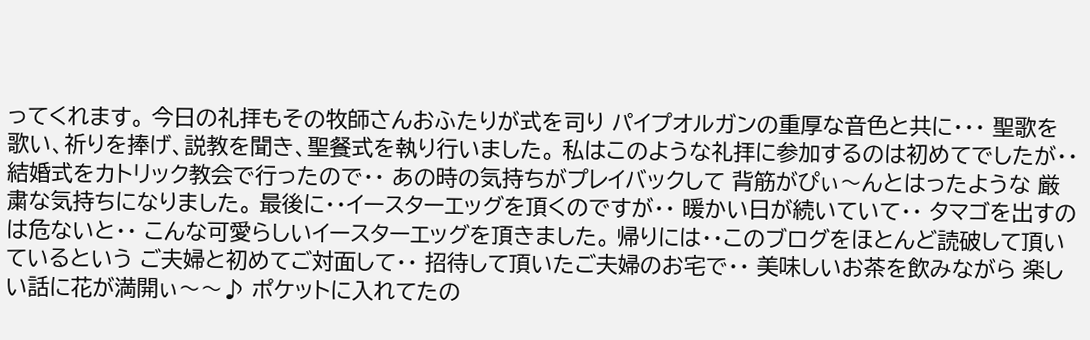ってくれます。 今日の礼拝もその牧師さんおふたりが式を司り パイプオルガンの重厚な音色と共に・・・ 聖歌を歌い、祈りを捧げ、説教を聞き、聖餐式を執り行いました。 私はこのような礼拝に参加するのは初めてでしたが・・ 結婚式をカトリック教会で行ったので・・ あの時の気持ちがプレイバックして 背筋がぴぃ〜んとはったような 厳粛な気持ちになりました。 最後に・・イースターエッグを頂くのですが・・ 暖かい日が続いていて・・ タマゴを出すのは危ないと・・ こんな可愛らしいイースターエッグを頂きました。 帰りには・・このブログをほとんど読破して頂いているという ご夫婦と初めてご対面して・・ 招待して頂いたご夫婦のお宅で・・ 美味しいお茶を飲みながら 楽しい話に花が満開ぃ〜〜♪ ポケットに入れてたの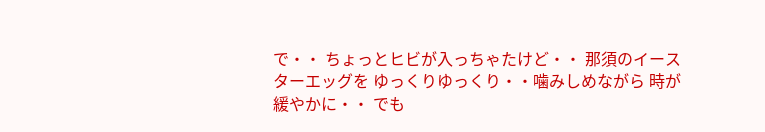で・・ ちょっとヒビが入っちゃたけど・・ 那須のイースターエッグを ゆっくりゆっくり・・噛みしめながら 時が緩やかに・・ でも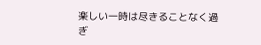楽しい一時は尽きることなく過ぎ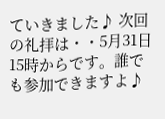ていきました♪ 次回の礼拝は・・5月31日15時からです。誰でも参加できますよ♪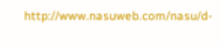http://www.nasuweb.com/nasu/d-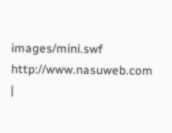images/mini.swf
http://www.nasuweb.com
|